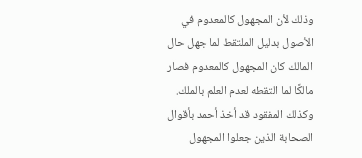وذلك لأن المجهول كالمعدوم في الأصول بدليل الملتقط لما جهل حال المالك كان المجهول كالمعدوم فصار مالكًا لما التقطه لعدم العلم بالملك.
وكذلك المفقود قد أخذ أحمد بأقوال الصحابة الذين جعلوا المجهول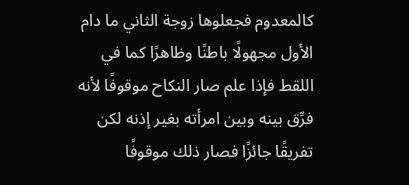كالمعدوم فجعلوها زوجة الثاني ما دام الأول مجهولًا باطنًا وظاهرًا كما في اللقط فإذا علم صار النكاح موقوفًا لأنه فرِّق بينه وبين امرأته بغير إذنه لكن تفريقًا جائزًا فصار ذلك موقوفًا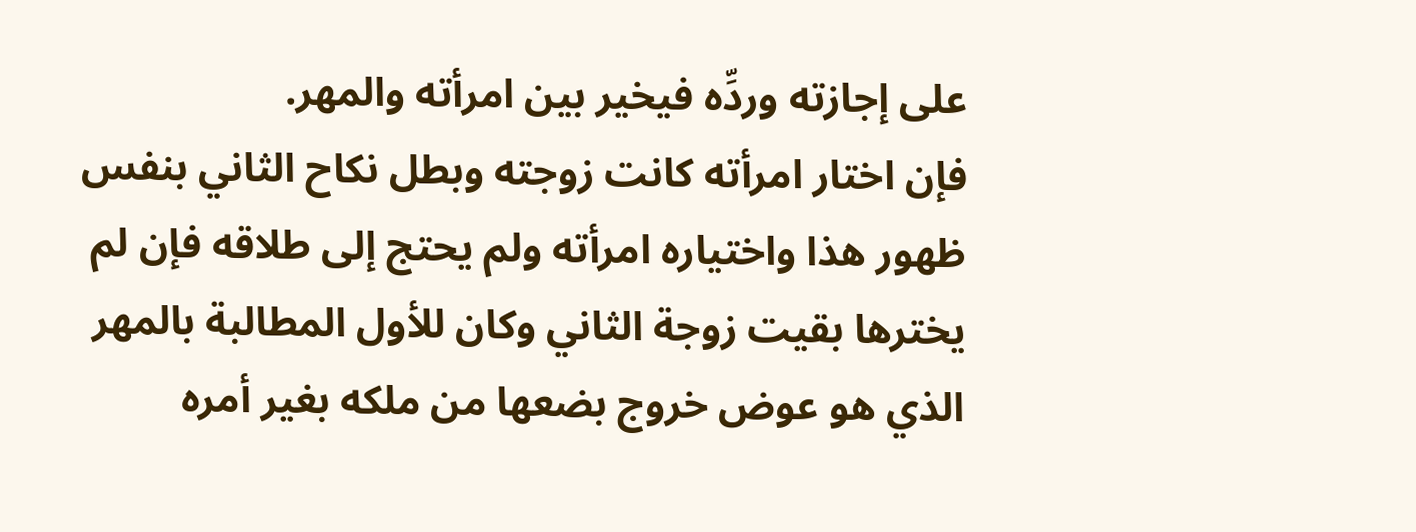على إجازته وردِّه فيخير بين امرأته والمهر.
فإن اختار امرأته كانت زوجته وبطل نكاح الثاني بنفس ظهور هذا واختياره امرأته ولم يحتج إلى طلاقه فإن لم يخترها بقيت زوجة الثاني وكان للأول المطالبة بالمهر الذي هو عوض خروج بضعها من ملكه بغير أمره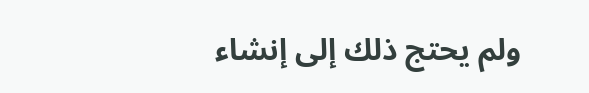ولم يحتج ذلك إلى إنشاء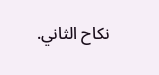نكاح الثاني.